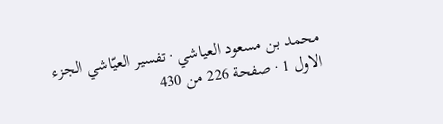محمد بن مسعود العياشي · تفسير العيّاشي الجزء الاول 1 · صفحة 226 من 430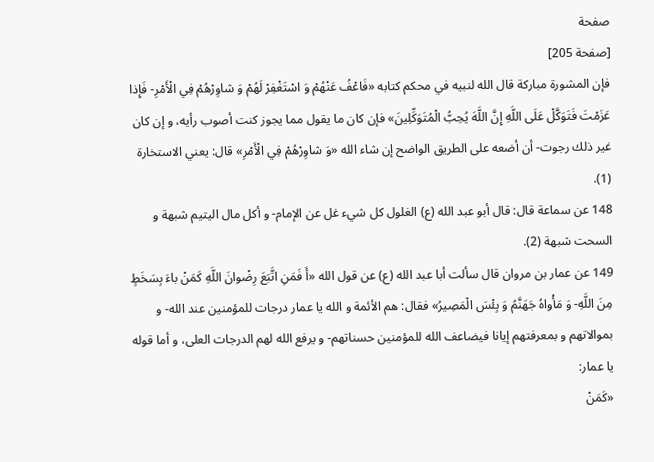صفحة
[صفحة 205]
فإن المشورة مباركة قال الله لنبيه في محكم كتابه «فَاعْفُ عَنْهُمْ وَ اسْتَغْفِرْ لَهُمْ وَ شاوِرْهُمْ فِي الْأَمْرِ- فَإِذا عَزَمْتَ فَتَوَكَّلْ عَلَى اللَّهِ إِنَّ اللَّهَ يُحِبُّ الْمُتَوَكِّلِينَ» فإن كان ما يقول مما يجوز كنت أصوب رأيه، و إن كان غير ذلك رجوت- أن أضعه على الطريق الواضح إن شاء الله «وَ شاوِرْهُمْ فِي الْأَمْرِ» قال: يعني الاستخارة (1).
148 عن سماعة قال: قال أبو عبد الله (ع) الغلول كل شيء غل عن الإمام- و أكل مال اليتيم شبهة و السحت شبهة (2).
149 عن عمار بن مروان قال سألت أبا عبد الله (ع) عن قول الله «أَ فَمَنِ اتَّبَعَ رِضْوانَ اللَّهِ كَمَنْ باءَ بِسَخَطٍ مِنَ اللَّهِ- وَ مَأْواهُ جَهَنَّمُ وَ بِئْسَ الْمَصِيرُ» فقال: هم الأئمة و الله يا عمار درجات للمؤمنين عند الله- و بموالاتهم و بمعرفتهم إيانا فيضاعف الله للمؤمنين حسناتهم- و يرفع الله لهم الدرجات العلى، و أما قوله يا عمار:
«كَمَنْ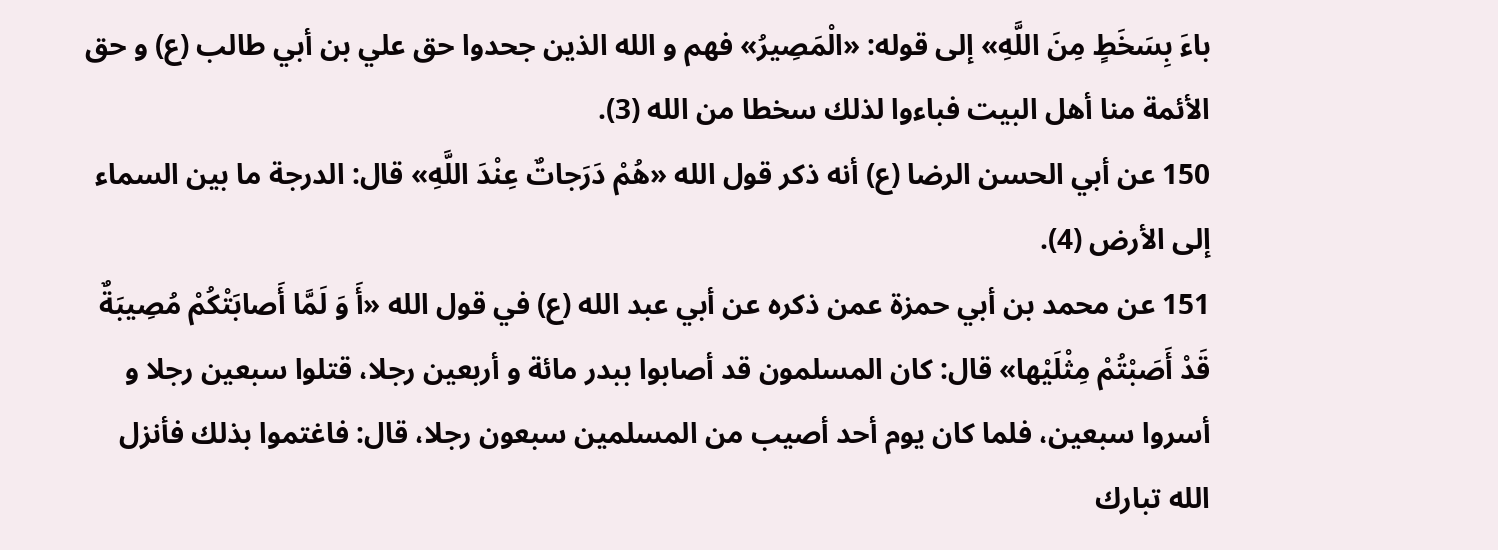باءَ بِسَخَطٍ مِنَ اللَّهِ» إلى قوله: «الْمَصِيرُ» فهم و الله الذين جحدوا حق علي بن أبي طالب (ع) و حق الأئمة منا أهل البيت فباءوا لذلك سخطا من الله (3).
150 عن أبي الحسن الرضا (ع) أنه ذكر قول الله «هُمْ دَرَجاتٌ عِنْدَ اللَّهِ» قال: الدرجة ما بين السماء إلى الأرض (4).
151 عن محمد بن أبي حمزة عمن ذكره عن أبي عبد الله (ع) في قول الله «أَ وَ لَمَّا أَصابَتْكُمْ مُصِيبَةٌ قَدْ أَصَبْتُمْ مِثْلَيْها» قال: كان المسلمون قد أصابوا ببدر مائة و أربعين رجلا، قتلوا سبعين رجلا و أسروا سبعين، فلما كان يوم أحد أصيب من المسلمين سبعون رجلا، قال: فاغتموا بذلك فأنزل الله تبارك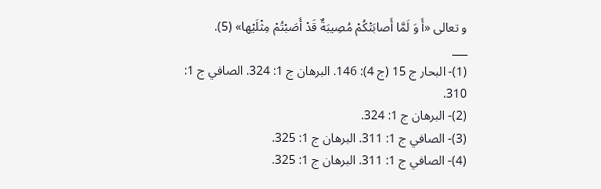و تعالى «أَ وَ لَمَّا أَصابَتْكُمْ مُصِيبَةٌ قَدْ أَصَبْتُمْ مِثْلَيْها» (5).
___
(1)- البحار ج 15 (ج 4): 146. البرهان ج 1: 324. الصافي ج 1: 310.
(2)- البرهان ج 1: 324.
(3)- الصافي ج 1: 311. البرهان ج 1: 325.
(4)- الصافي ج 1: 311. البرهان ج 1: 325.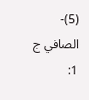(5)- الصافي ج 1: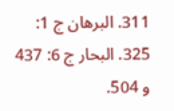311. البرهان ج 1: 325. البحار ج 6: 437 و 504.